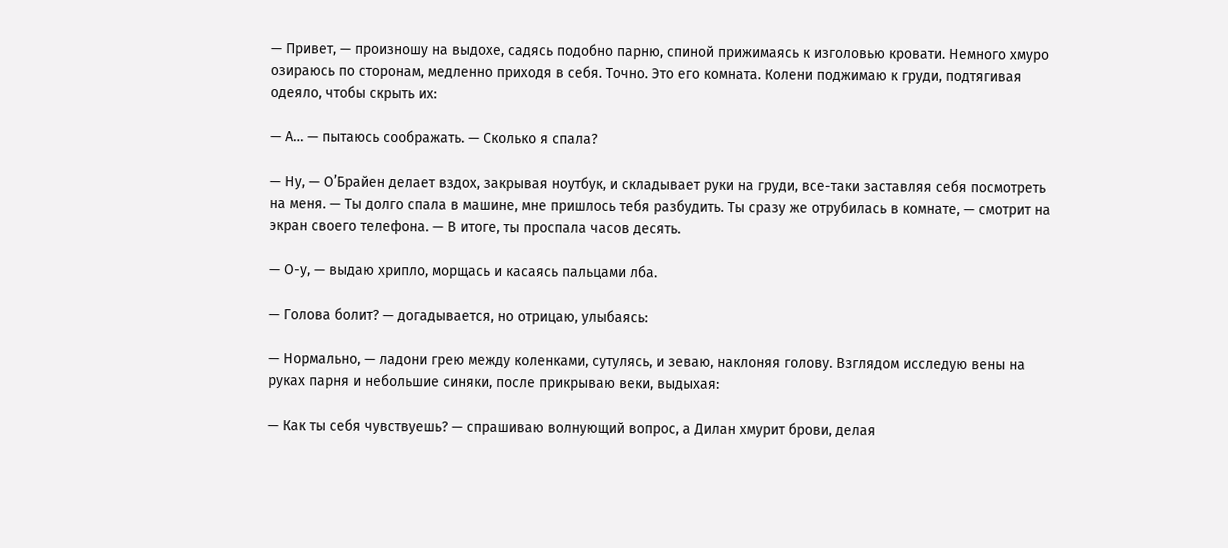— Привет, — произношу на выдохе, садясь подобно парню, спиной прижимаясь к изголовью кровати. Немного хмуро озираюсь по сторонам, медленно приходя в себя. Точно. Это его комната. Колени поджимаю к груди, подтягивая одеяло, чтобы скрыть их:

— А… — пытаюсь соображать. — Сколько я спала?

— Ну, — О’Брайен делает вздох, закрывая ноутбук, и складывает руки на груди, все-таки заставляя себя посмотреть на меня. — Ты долго спала в машине, мне пришлось тебя разбудить. Ты сразу же отрубилась в комнате, — смотрит на экран своего телефона. — В итоге, ты проспала часов десять.

— О-у, — выдаю хрипло, морщась и касаясь пальцами лба.

— Голова болит? — догадывается, но отрицаю, улыбаясь:

— Нормально, — ладони грею между коленками, сутулясь, и зеваю, наклоняя голову. Взглядом исследую вены на руках парня и небольшие синяки, после прикрываю веки, выдыхая:

— Как ты себя чувствуешь? — спрашиваю волнующий вопрос, а Дилан хмурит брови, делая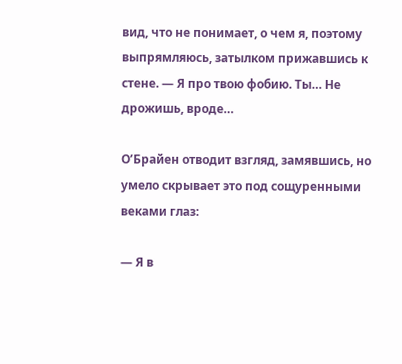вид, что не понимает, о чем я, поэтому выпрямляюсь, затылком прижавшись к стене. — Я про твою фобию. Ты… Не дрожишь, вроде…

О’Брайен отводит взгляд, замявшись, но умело скрывает это под сощуренными веками глаз:

— Я в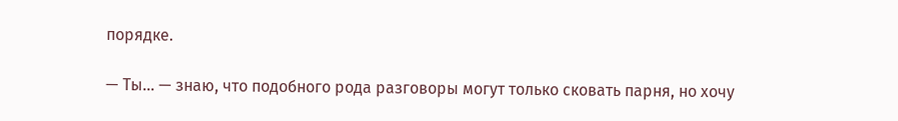порядке.

— Ты… — знаю, что подобного рода разговоры могут только сковать парня, но хочу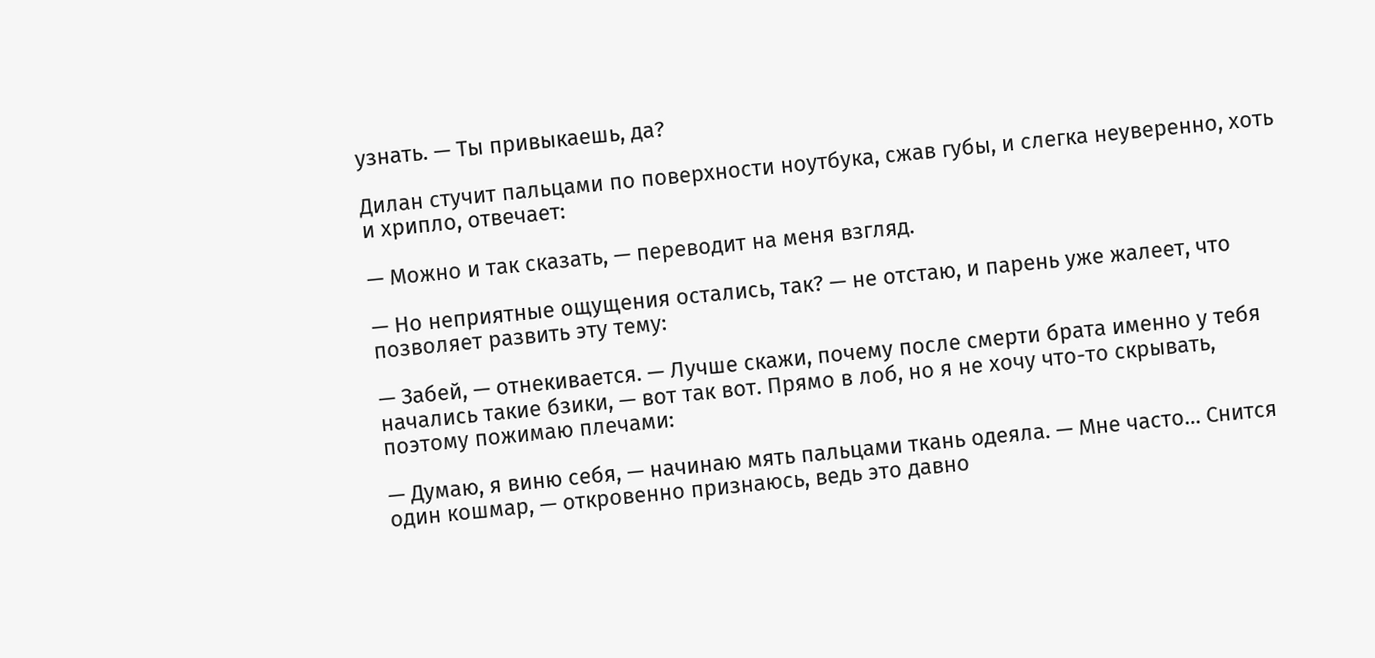узнать. — Ты привыкаешь, да?

Дилан стучит пальцами по поверхности ноутбука, сжав губы, и слегка неуверенно, хоть и хрипло, отвечает:

— Можно и так сказать, — переводит на меня взгляд.

— Но неприятные ощущения остались, так? — не отстаю, и парень уже жалеет, что позволяет развить эту тему:

— Забей, — отнекивается. — Лучше скажи, почему после смерти брата именно у тебя начались такие бзики, — вот так вот. Прямо в лоб, но я не хочу что-то скрывать, поэтому пожимаю плечами:

— Думаю, я виню себя, — начинаю мять пальцами ткань одеяла. — Мне часто… Снится один кошмар, — откровенно признаюсь, ведь это давно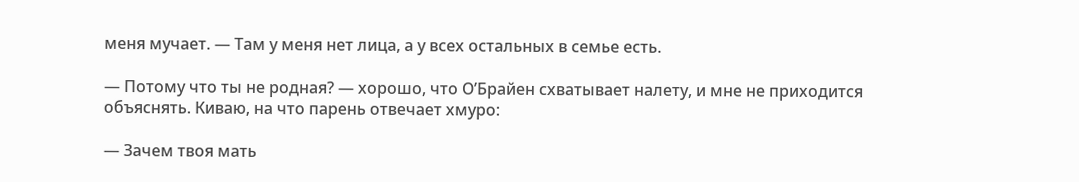меня мучает. — Там у меня нет лица, а у всех остальных в семье есть.

— Потому что ты не родная? — хорошо, что О’Брайен схватывает налету, и мне не приходится объяснять. Киваю, на что парень отвечает хмуро:

— Зачем твоя мать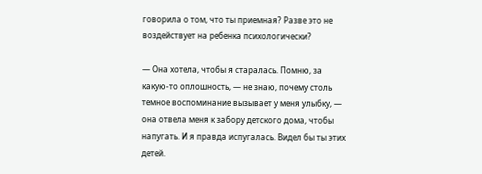говорила о том, что ты приемная? Разве это не воздействует на ребенка психологически?

— Она хотела, чтобы я старалась. Помню, за какую-то оплошность, — не знаю, почему столь темное воспоминание вызывает у меня улыбку, — она отвела меня к забору детского дома, чтобы напугать. И я правда испугалась. Видел бы ты этих детей.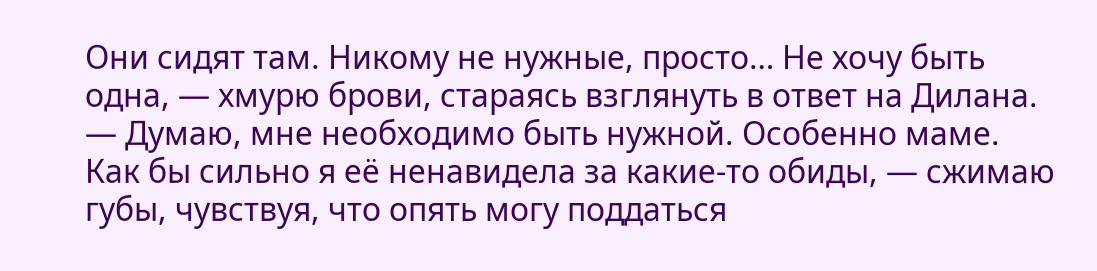Они сидят там. Никому не нужные, просто… Не хочу быть одна, — хмурю брови, стараясь взглянуть в ответ на Дилана. — Думаю, мне необходимо быть нужной. Особенно маме. Как бы сильно я её ненавидела за какие-то обиды, — сжимаю губы, чувствуя, что опять могу поддаться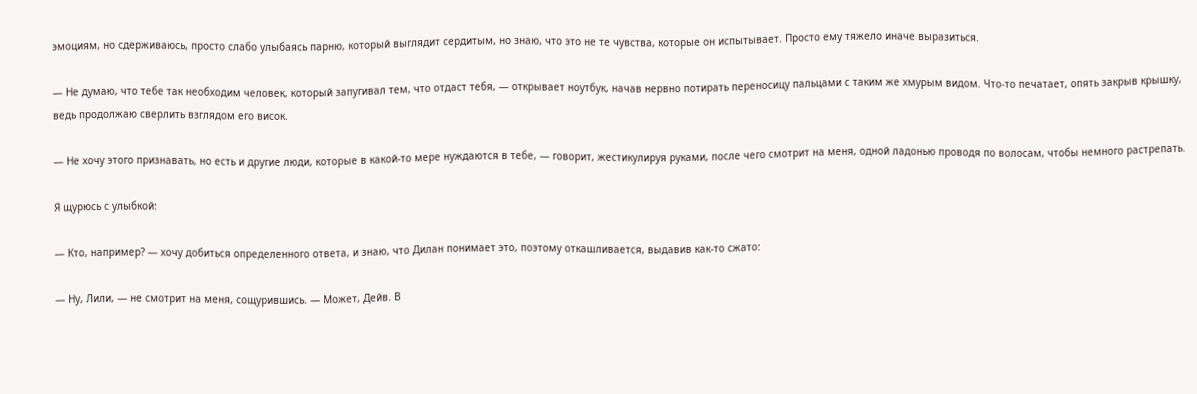эмоциям, но сдерживаюсь, просто слабо улыбаясь парню, который выглядит сердитым, но знаю, что это не те чувства, которые он испытывает. Просто ему тяжело иначе выразиться.

— Не думаю, что тебе так необходим человек, который запугивал тем, что отдаст тебя, — открывает ноутбук, начав нервно потирать переносицу пальцами с таким же хмурым видом. Что-то печатает, опять закрыв крышку, ведь продолжаю сверлить взглядом его висок.

— Не хочу этого признавать, но есть и другие люди, которые в какой-то мере нуждаются в тебе, — говорит, жестикулируя руками, после чего смотрит на меня, одной ладонью проводя по волосам, чтобы немного растрепать.

Я щурюсь с улыбкой:

— Кто, например? — хочу добиться определенного ответа, и знаю, что Дилан понимает это, поэтому откашливается, выдавив как-то сжато:

— Ну, Лили, — не смотрит на меня, сощурившись. — Может, Дейв. В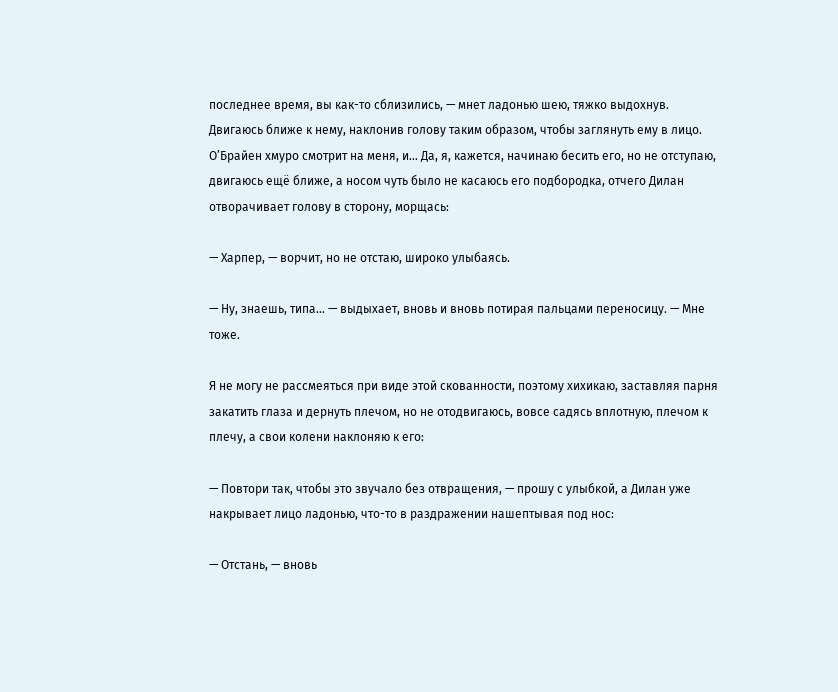последнее время, вы как-то сблизились, — мнет ладонью шею, тяжко выдохнув. Двигаюсь ближе к нему, наклонив голову таким образом, чтобы заглянуть ему в лицо. О’Брайен хмуро смотрит на меня, и… Да, я, кажется, начинаю бесить его, но не отступаю, двигаюсь ещё ближе, а носом чуть было не касаюсь его подбородка, отчего Дилан отворачивает голову в сторону, морщась:

— Харпер, — ворчит, но не отстаю, широко улыбаясь.

— Ну, знаешь, типа… — выдыхает, вновь и вновь потирая пальцами переносицу. — Мне тоже.

Я не могу не рассмеяться при виде этой скованности, поэтому хихикаю, заставляя парня закатить глаза и дернуть плечом, но не отодвигаюсь, вовсе садясь вплотную, плечом к плечу, а свои колени наклоняю к его:

— Повтори так, чтобы это звучало без отвращения, — прошу с улыбкой, а Дилан уже накрывает лицо ладонью, что-то в раздражении нашептывая под нос:

— Отстань, — вновь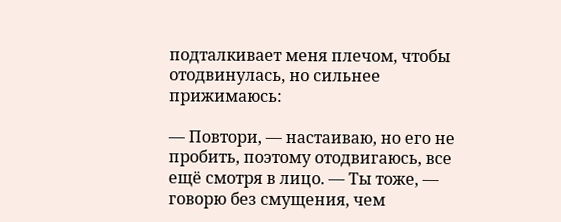подталкивает меня плечом, чтобы отодвинулась, но сильнее прижимаюсь:

— Повтори, — настаиваю, но его не пробить, поэтому отодвигаюсь, все ещё смотря в лицо. — Ты тоже, — говорю без смущения, чем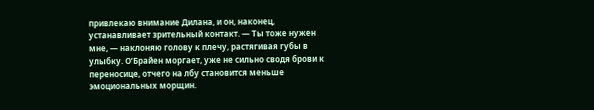привлекаю внимание Дилана, и он, наконец, устанавливает зрительный контакт. — Ты тоже нужен мне, — наклоняю голову к плечу, растягивая губы в улыбку. О’Брайен моргает, уже не сильно сводя брови к переносице, отчего на лбу становится меньше эмоциональных морщин.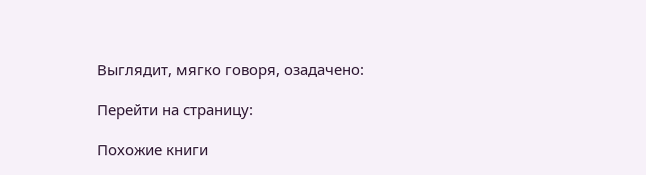Выглядит, мягко говоря, озадачено:

Перейти на страницу:

Похожие книги